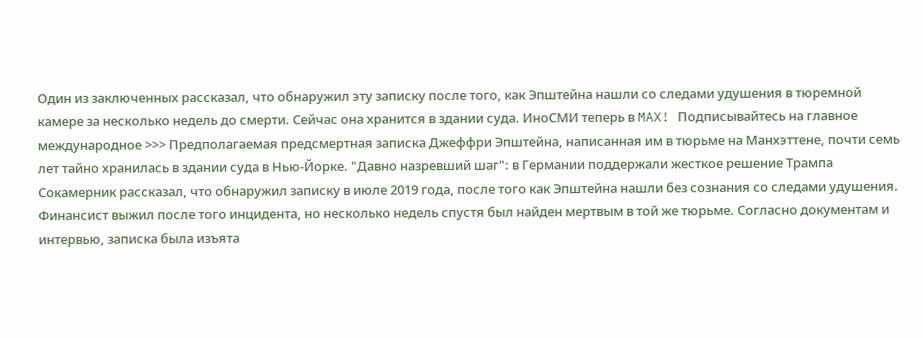Один из заключенных рассказал, что обнаружил эту записку после того, как Эпштейна нашли со следами удушения в тюремной камере за несколько недель до смерти. Сейчас она хранится в здании суда. ИноСМИ теперь в MAX! Подписывайтесь на главное международное >>> Предполагаемая предсмертная записка Джеффри Эпштейна, написанная им в тюрьме на Манхэттене, почти семь лет тайно хранилась в здании суда в Нью-Йорке. "Давно назревший шаг": в Германии поддержали жесткое решение Трампа Сокамерник рассказал, что обнаружил записку в июле 2019 года, после того как Эпштейна нашли без сознания со следами удушения. Финансист выжил после того инцидента, но несколько недель спустя был найден мертвым в той же тюрьме. Согласно документам и интервью, записка была изъята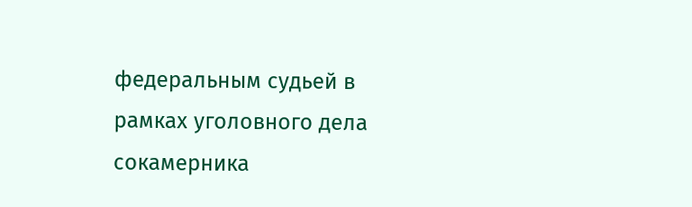федеральным судьей в рамках уголовного дела сокамерника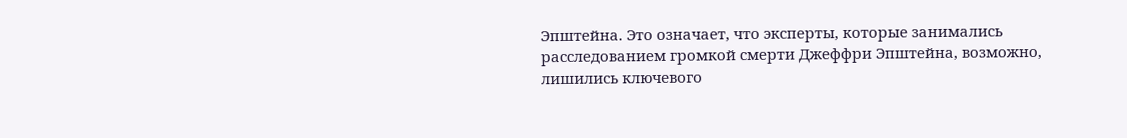Эпштейна. Это означает, что эксперты, которые занимались расследованием громкой смерти Джеффри Эпштейна, возможно, лишились ключевого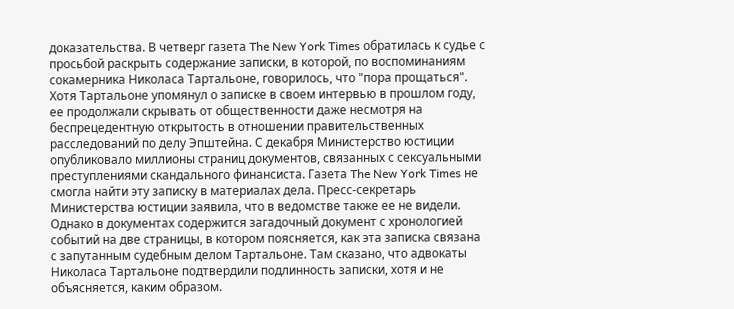доказательства. В четверг газета The New York Times обратилась к судье с просьбой раскрыть содержание записки, в которой, по воспоминаниям сокамерника Николаса Тартальоне, говорилось, что "пора прощаться". Хотя Тартальоне упомянул о записке в своем интервью в прошлом году, ее продолжали скрывать от общественности даже несмотря на беспрецедентную открытость в отношении правительственных расследований по делу Эпштейна. С декабря Министерство юстиции опубликовало миллионы страниц документов, связанных с сексуальными преступлениями скандального финансиста. Газета The New York Times не смогла найти эту записку в материалах дела. Пресс-секретарь Министерства юстиции заявила, что в ведомстве также ее не видели. Однако в документах содержится загадочный документ с хронологией событий на две страницы, в котором поясняется, как эта записка связана с запутанным судебным делом Тартальоне. Там сказано, что адвокаты Николаса Тартальоне подтвердили подлинность записки, хотя и не объясняется, каким образом.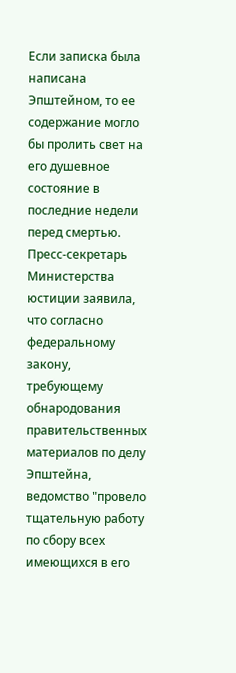Если записка была написана Эпштейном, то ее содержание могло бы пролить свет на его душевное состояние в последние недели перед смертью. Пресс-секретарь Министерства юстиции заявила, что согласно федеральному закону, требующему обнародования правительственных материалов по делу Эпштейна, ведомство "провело тщательную работу по сбору всех имеющихся в его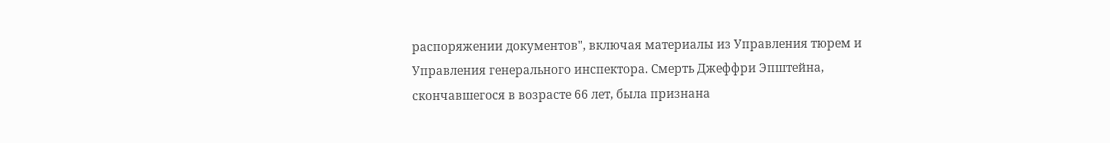распоряжении документов", включая материалы из Управления тюрем и Управления генерального инспектора. Смерть Джеффри Эпштейна, скончавшегося в возрасте 66 лет, была признана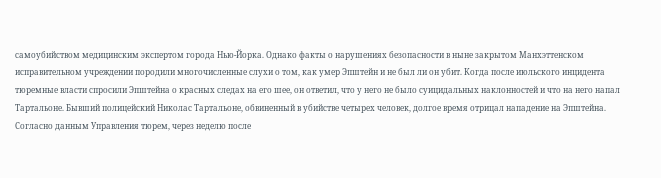самоубийством медицинским экспертом города Нью-Йорка. Однако факты о нарушениях безопасности в ныне закрытом Манхэттенском исправительном учреждении породили многочисленные слухи о том, как умер Эпштейн и не был ли он убит. Когда после июльского инцидента тюремные власти спросили Эпштейна о красных следах на его шее, он ответил, что у него не было суицидальных наклонностей и что на него напал Тартальоне. Бывший полицейский Николас Тартальоне, обвиненный в убийстве четырех человек, долгое время отрицал нападение на Эпштейна. Согласно данным Управления тюрем, через неделю после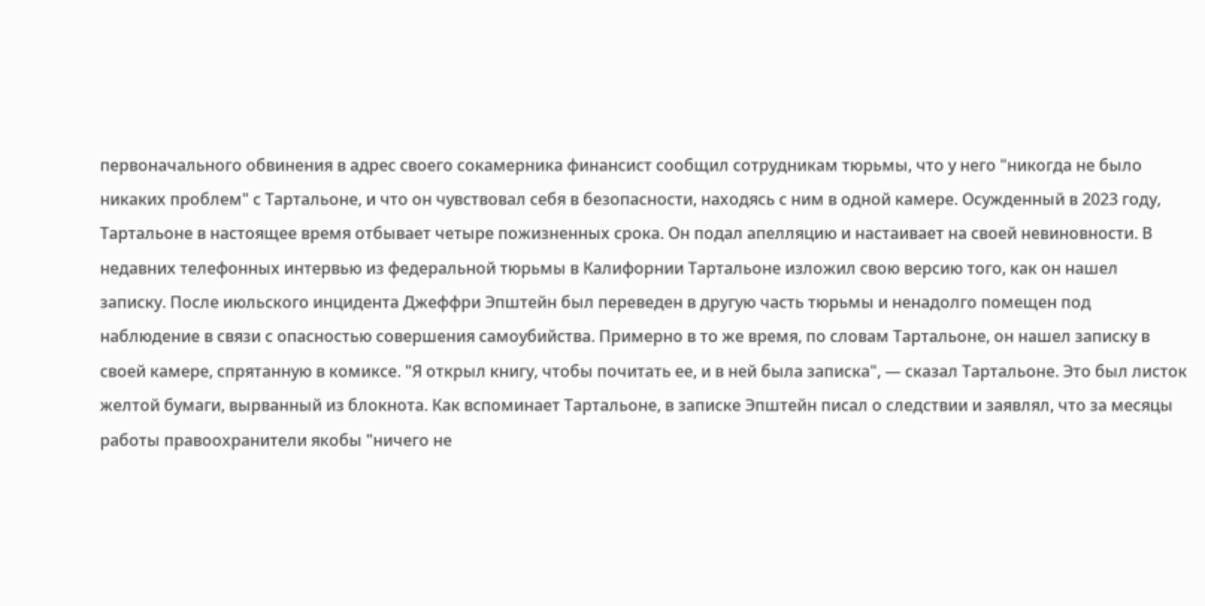первоначального обвинения в адрес своего сокамерника финансист сообщил сотрудникам тюрьмы, что у него "никогда не было никаких проблем" с Тартальоне, и что он чувствовал себя в безопасности, находясь с ним в одной камере. Осужденный в 2023 году, Тартальоне в настоящее время отбывает четыре пожизненных срока. Он подал апелляцию и настаивает на своей невиновности. В недавних телефонных интервью из федеральной тюрьмы в Калифорнии Тартальоне изложил свою версию того, как он нашел записку. После июльского инцидента Джеффри Эпштейн был переведен в другую часть тюрьмы и ненадолго помещен под наблюдение в связи с опасностью совершения самоубийства. Примерно в то же время, по словам Тартальоне, он нашел записку в своей камере, спрятанную в комиксе. "Я открыл книгу, чтобы почитать ее, и в ней была записка", — сказал Тартальоне. Это был листок желтой бумаги, вырванный из блокнота. Как вспоминает Тартальоне, в записке Эпштейн писал о следствии и заявлял, что за месяцы работы правоохранители якобы "ничего не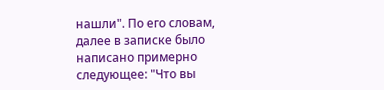нашли". По его словам, далее в записке было написано примерно следующее: "Что вы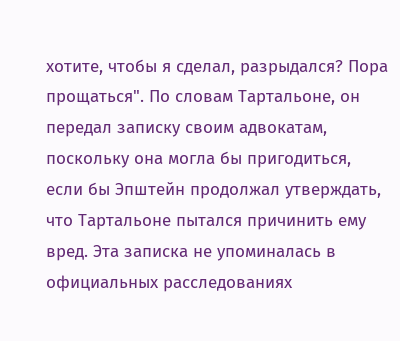хотите, чтобы я сделал, разрыдался? Пора прощаться". По словам Тартальоне, он передал записку своим адвокатам, поскольку она могла бы пригодиться, если бы Эпштейн продолжал утверждать, что Тартальоне пытался причинить ему вред. Эта записка не упоминалась в официальных расследованиях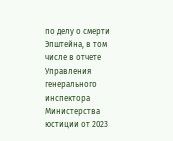по делу о смерти Эпштейна, в том числе в отчете Управления генерального инспектора Министерства юстиции от 2023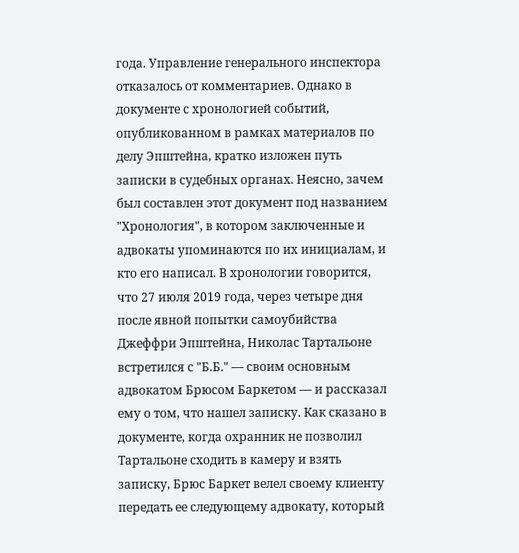года. Управление генерального инспектора отказалось от комментариев. Однако в документе с хронологией событий, опубликованном в рамках материалов по делу Эпштейна, кратко изложен путь записки в судебных органах. Неясно, зачем был составлен этот документ под названием "Хронология", в котором заключенные и адвокаты упоминаются по их инициалам, и кто его написал. В хронологии говорится, что 27 июля 2019 года, через четыре дня после явной попытки самоубийства Джеффри Эпштейна, Николас Тартальоне встретился с "Б.Б." — своим основным адвокатом Брюсом Баркетом — и рассказал ему о том, что нашел записку. Как сказано в документе, когда охранник не позволил Тартальоне сходить в камеру и взять записку, Брюс Баркет велел своему клиенту передать ее следующему адвокату, который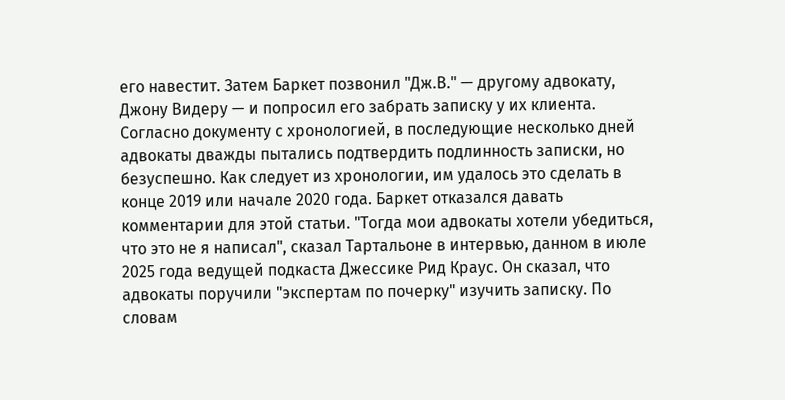его навестит. Затем Баркет позвонил "Дж.В." — другому адвокату, Джону Видеру — и попросил его забрать записку у их клиента. Согласно документу с хронологией, в последующие несколько дней адвокаты дважды пытались подтвердить подлинность записки, но безуспешно. Как следует из хронологии, им удалось это сделать в конце 2019 или начале 2020 года. Баркет отказался давать комментарии для этой статьи. "Тогда мои адвокаты хотели убедиться, что это не я написал", сказал Тартальоне в интервью, данном в июле 2025 года ведущей подкаста Джессике Рид Краус. Он сказал, что адвокаты поручили "экспертам по почерку" изучить записку. По словам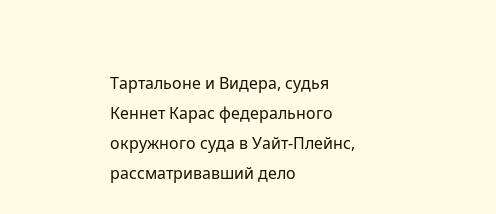Тартальоне и Видера, судья Кеннет Карас федерального окружного суда в Уайт-Плейнс, рассматривавший дело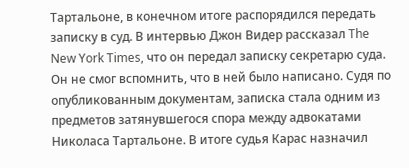Тартальоне, в конечном итоге распорядился передать записку в суд. В интервью Джон Видер рассказал The New York Times, что он передал записку секретарю суда. Он не смог вспомнить, что в ней было написано. Судя по опубликованным документам, записка стала одним из предметов затянувшегося спора между адвокатами Николаса Тартальоне. В итоге судья Карас назначил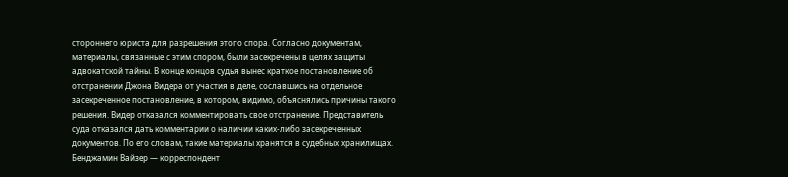стороннего юриста для разрешения этого спора. Согласно документам, материалы, связанные с этим спором, были засекречены в целях защиты адвокатской тайны. В конце концов судья вынес краткое постановление об отстранении Джона Видера от участия в деле, сославшись на отдельное засекреченное постановление, в котором, видимо, объяснялись причины такого решения. Видер отказался комментировать свое отстранение. Представитель суда отказался дать комментарии о наличии каких-либо засекреченных документов. По его словам, такие материалы хранятся в судебных хранилищах. Бенджамин Вайзер — корреспондент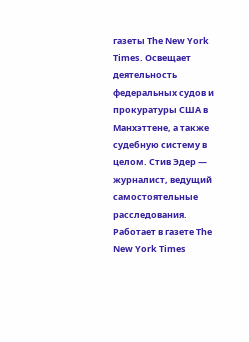газеты The New York Times. Освещает деятельность федеральных судов и прокуратуры США в Манхэттене, а также судебную систему в целом. Стив Эдер — журналист, ведущий самостоятельные расследования. Работает в газете The New York Times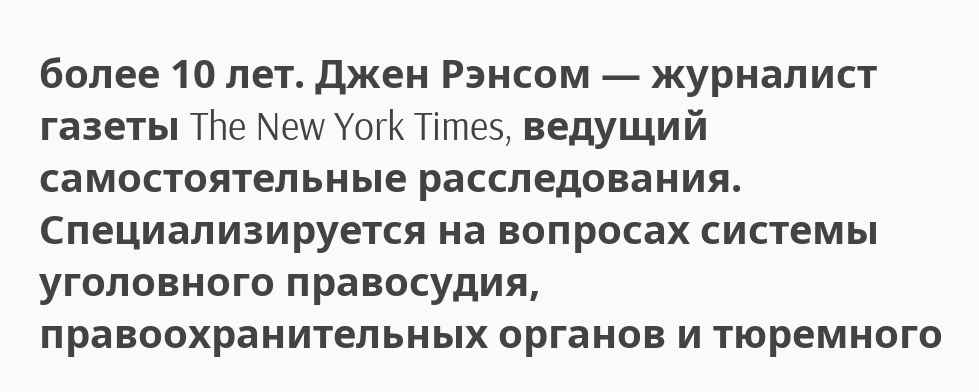более 10 лет. Джен Рэнсом — журналист газеты The New York Times, ведущий самостоятельные расследования. Специализируется на вопросах системы уголовного правосудия, правоохранительных органов и тюремного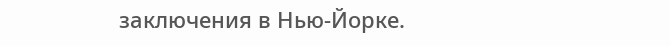заключения в Нью-Йорке.